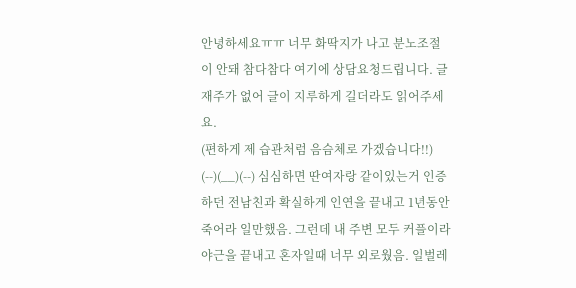안녕하세요ㅠㅠ 너무 화딱지가 나고 분노조절이 안돼 참다참다 여기에 상담요청드립니다. 글재주가 없어 글이 지루하게 길더라도 읽어주세요.
(편하게 제 습관처럼 음슴체로 가겠습니다!!)
(--)(__)(--) 심심하면 딴여자랑 같이있는거 인증하던 전남친과 확실하게 인연을 끝내고 1년동안 죽어라 일만했음. 그런데 내 주변 모두 커플이라 야근을 끝내고 혼자일때 너무 외로웠음. 일벌레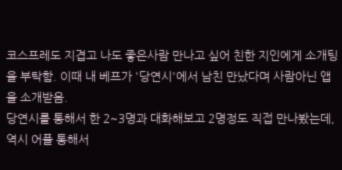코스프레도 지겹고 나도 좋은사람 만나고 싶어 친한 지인에게 소개팅을 부탁함. 이때 내 베프가 '당연시'에서 남친 만났다며 사람아닌 앱을 소개받음.
당연시를 통해서 한 2~3명과 대화해보고 2명정도 직접 만나봤는데, 역시 어플 통해서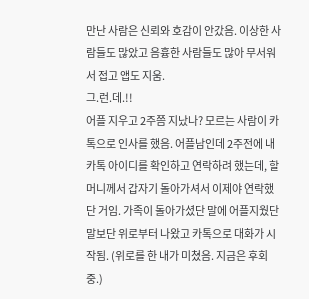만난 사람은 신뢰와 호감이 안갔음. 이상한 사람들도 많았고 음흉한 사람들도 많아 무서워서 접고 앱도 지움.
그.런.데.!!
어플 지우고 2주쯤 지났나? 모르는 사람이 카톡으로 인사를 했음. 어플남인데 2주전에 내 카톡 아이디를 확인하고 연락하려 했는데, 할머니께서 갑자기 돌아가셔서 이제야 연락했단 거임. 가족이 돌아가셨단 말에 어플지웠단 말보단 위로부터 나왔고 카톡으로 대화가 시작됨. (위로를 한 내가 미쳤음. 지금은 후회중.)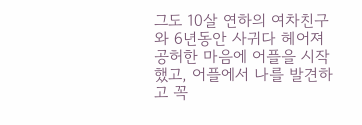그도 10살 연하의 여차친구와 6년동안 사귀다 헤어져 공허한 마음에 어플을 시작했고, 어플에서 나를 발견하고 꼭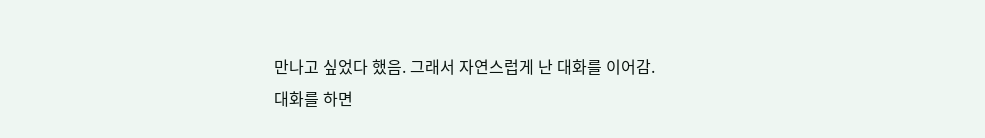만나고 싶었다 했음. 그래서 자연스럽게 난 대화를 이어감.
대화를 하면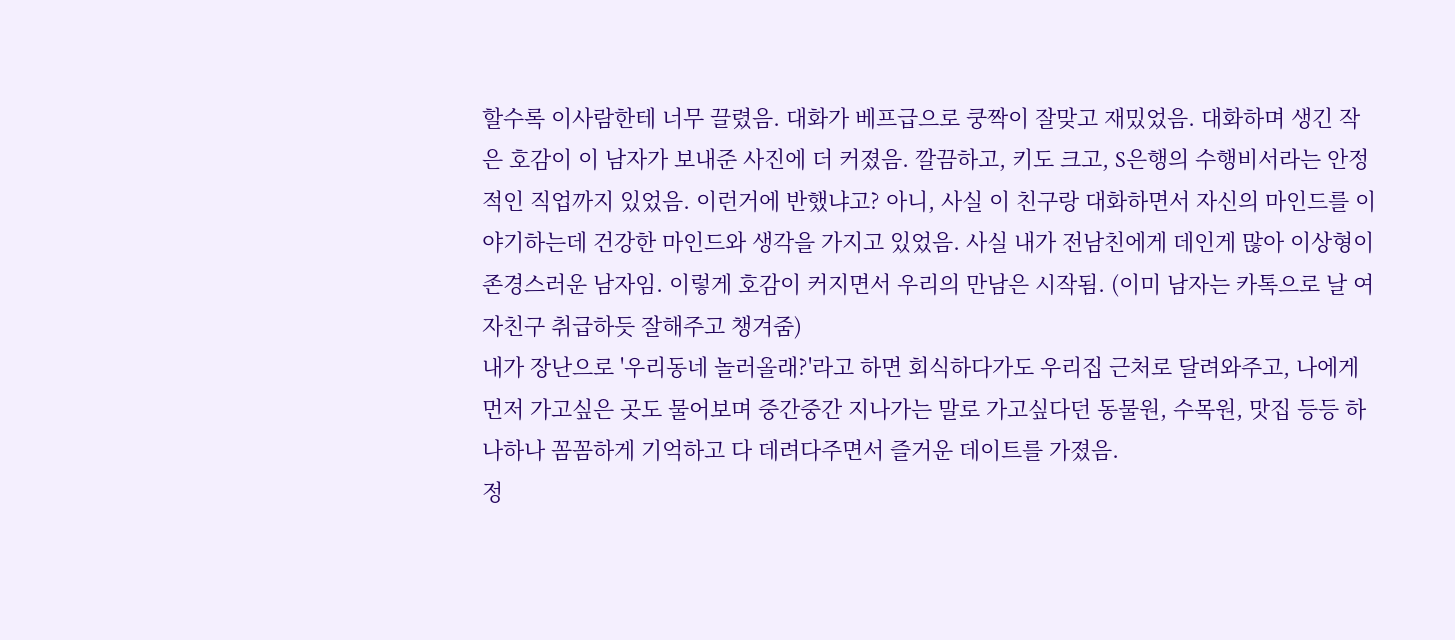할수록 이사람한테 너무 끌렸음. 대화가 베프급으로 쿵짝이 잘맞고 재밌었음. 대화하며 생긴 작은 호감이 이 남자가 보내준 사진에 더 커졌음. 깔끔하고, 키도 크고, S은행의 수행비서라는 안정적인 직업까지 있었음. 이런거에 반했냐고? 아니, 사실 이 친구랑 대화하면서 자신의 마인드를 이야기하는데 건강한 마인드와 생각을 가지고 있었음. 사실 내가 전남친에게 데인게 많아 이상형이 존경스러운 남자임. 이렇게 호감이 커지면서 우리의 만남은 시작됨. (이미 남자는 카톡으로 날 여자친구 취급하듯 잘해주고 챙겨줌)
내가 장난으로 '우리동네 놀러올래?'라고 하면 회식하다가도 우리집 근처로 달려와주고, 나에게 먼저 가고싶은 곳도 물어보며 중간중간 지나가는 말로 가고싶다던 동물원, 수목원, 맛집 등등 하나하나 꼼꼼하게 기억하고 다 데려다주면서 즐거운 데이트를 가졌음.
정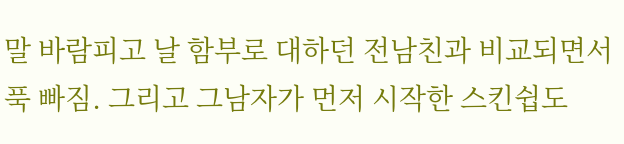말 바람피고 날 함부로 대하던 전남친과 비교되면서 푹 빠짐. 그리고 그남자가 먼저 시작한 스킨쉽도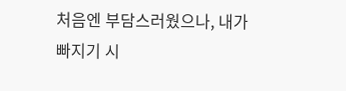처음엔 부담스러웠으나, 내가 빠지기 시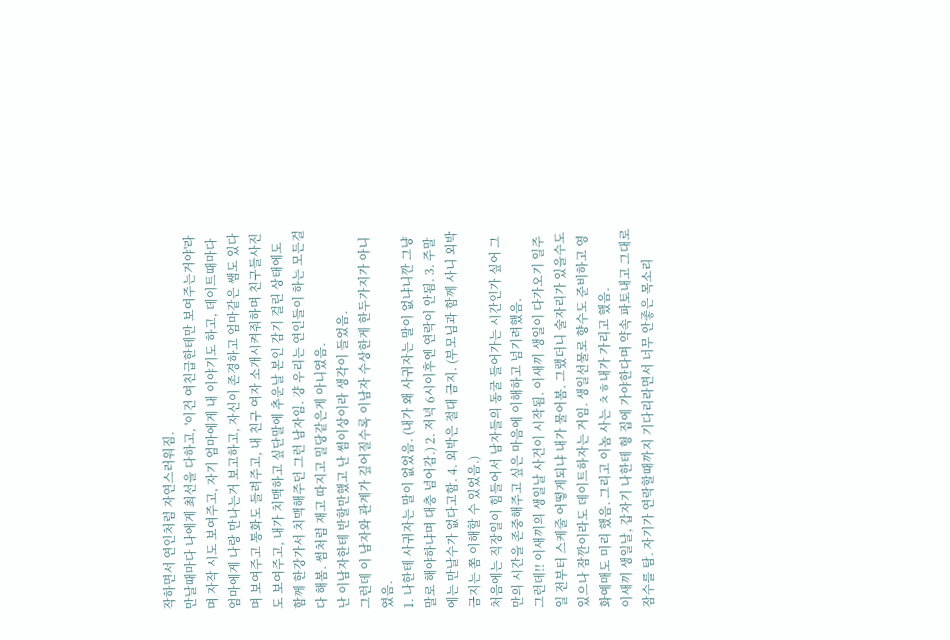작하면서 연인처럼 자연스러워짐.
만날때마다 나에게 최선을 다하고, '이건 여친급한테만 보여주는거야'라며 자작 시도 보여주고, 자기 엄마에게 내 이야기도 하고, 데이트때마다 엄마에게 나랑 만나는거 보고하고, 자신이 존경하고 엄마같은 쌤도 있다며 보여주고 통화도 들려주고, 내 친구 여자 소개시켜줘하며 친구들사진도 보여주고, 내가 치맥하고 싶단말에 추운날 본인 감기 걸린 상태에도 함께 한강가서 치맥해주던 그런 남자임. 걍 우리는 연인들이 하는 모든걸 다 해봄. 썸처럼 재고 따지고 밀당같은게 아니였음.
난 이남자한테 반할만했고 난 썸이상이라 생각이 들었음.
그런데 이 남자와 관계가 깊어질수록 이남자 수상한게 한두가지가 아니였음.
1. 나한테 사귀자는 말이 없었음. (내가 왜 사귀자는 말이 없냐니깐 그냥말로 해야하냐며 대충 넘어감.) 2. 저녁 6시이후엔 연락이 안됨. 3. 주말에는 만날수가 없다고함. 4. 외박은 절대 금지. (부모님과 함께 사니 외박금지는 쫌 이해할 수 있었음.)
처음에는 직장일이 힘들어서 남자들의 동굴 들어가는 시간인가 싶어 그만의 시간을 존중해주고 싶은 마음에 이해하고 넘기려했음.
그런데!! 이새끼의 생일날 사건이 시작됨. 이새끼 생일이 다가오기 일주일 전부터 스케줄 어떻게되냐 내가 물어봄. 그랬더니 술자리가 있을수도 있으나 잠깐이라도 데이트하자는 거임. 생일선물로 향수도 준비하고 영화예매도 미리 했음. 그리고 이놈 사는 ㅊㅎ내가 가리고 했음.
이새끼 생일날, 갑자기 나한테 형 집에 가야한다며 약속 파토내고 그대로 잠수를 탐. 자기가 연락할때까지 기다리라면서 너무 안좋은 목소리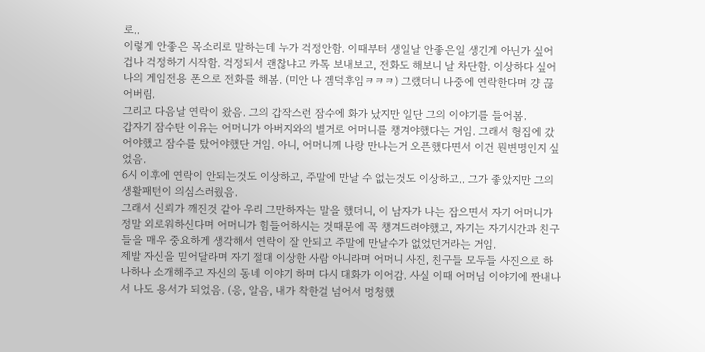로..
이렇게 안좋은 목소리로 말하는데 누가 걱정안함. 이때부터 생일날 안좋은일 생긴게 아닌가 싶어 겁나 걱정하기 시작함. 걱정되서 괜찮냐고 카톡 보내보고, 전화도 해보니 날 차단함. 이상하다 싶어 나의 게임전용 폰으로 전화를 해봄. (미안 나 겜덕후임ㅋㅋㅋ) 그랬더니 나중에 연락한다며 걍 끊어버림.
그리고 다음날 연락이 왔음. 그의 갑작스런 잠수에 화가 났지만 일단 그의 이야기를 들어봄.
갑자기 잠수탄 이유는 어머니가 아버지와의 별거로 어머니를 챙겨야했다는 거임. 그래서 형집에 갔어야했고 잠수를 탔어야했단 거임. 아니, 어머니께 나랑 만나는거 오픈했다면서 이건 뭔변명인지 싶었음.
6시 이후에 연락이 안되는것도 이상하고, 주말에 만날 수 없는것도 이상하고.. 그가 좋았지만 그의 생활패턴이 의심스러웠음.
그래서 신뢰가 깨진것 같아 우리 그만하자는 말을 했더니, 이 남자가 나는 잡으면서 자기 어머니가 정말 외로워하신다며 어머니가 힘들어하시는 것때문에 꼭 챙겨드려야했고, 자기는 자기시간과 친구들을 매우 중요하게 생각해서 연락이 잘 안되고 주말에 만날수가 없었던거라는 거임.
제발 자신을 믿어달라며 자기 절대 이상한 사람 아니라며 어머니 사진, 친구들 모두들 사진으로 하나하나 소개해주고 자신의 동네 이야기 하며 다시 대화가 이어감. 사실 이때 어머님 이야기에 짠내나서 나도 용서가 되었음. (응, 알음, 내가 착한걸 넘어서 멍청했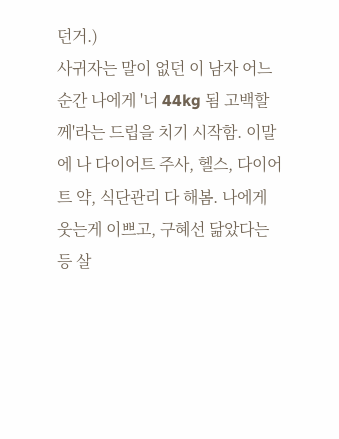던거.)
사귀자는 말이 없던 이 남자 어느순간 나에게 '너 44kg 됨 고백할께'라는 드립을 치기 시작함. 이말에 나 다이어트 주사, 헬스, 다이어트 약, 식단관리 다 해봄. 나에게 웃는게 이쁘고, 구혜선 닮았다는 등 살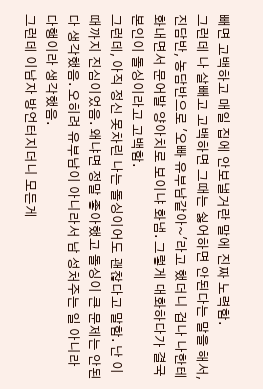빼면 고백하고 매일 집에 안보낼거란 말에 진짜 노력함.
그런데 나 살빼고 고백하면 그때는 싫어하면 안된다는 말을 해서, 진담반, 농담반으로 '오빠 유부남같아~'라고 했더니 겁나 나한테 화내면서 문어발 양아치로 보이냐 화냄. 그렇게 대화하다가 결국 본인이 돌싱이라고 고백함.
그런데, 아직 정신 못차린 나는 돌싱이어도 괜찮다고 말함. 난 이때까지 진심이었음. 왜냐면 정말 좋아했고 돌싱이 큰 문제는 안된다 생각했음. 오히려 유부남이 아니라서 남 성처주는 일 아니라 다행이라 생각했음.
그런데 이남자 방언터지더니 모든게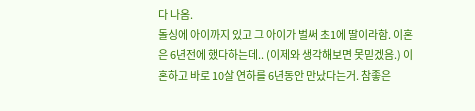다 나옴.
돌싱에 아이까지 있고 그 아이가 벌써 초1에 딸이라함. 이혼은 6년전에 했다하는데.. (이제와 생각해보면 못믿겠음.) 이혼하고 바로 10살 연하를 6년동안 만났다는거. 참좋은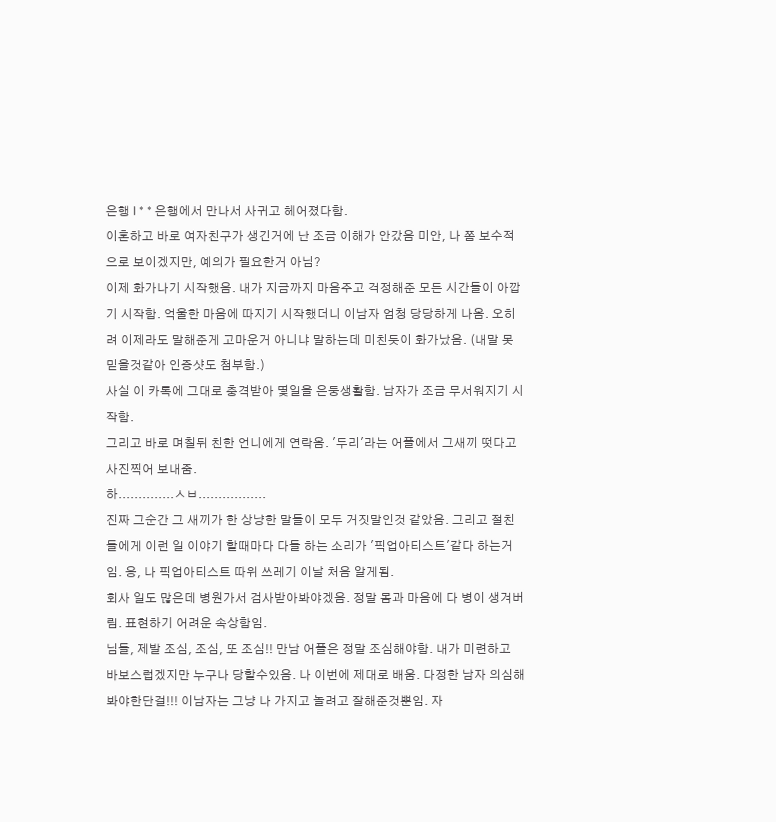은행 I * * 은행에서 만나서 사귀고 헤어졌다함.
이혼하고 바로 여자친구가 생긴거에 난 조금 이해가 안갔음 미안, 나 쫌 보수적으로 보이겠지만, 예의가 필요한거 아님?
이제 화가나기 시작했음. 내가 지금까지 마음주고 걱정해준 모든 시간들이 아깝기 시작함. 억울한 마음에 따지기 시작했더니 이남자 엄청 당당하게 나옴. 오히려 이제라도 말해준게 고마운거 아니냐 말하는데 미친듯이 화가났음. (내말 못믿을것같아 인증샷도 첨부함.)
사실 이 카톡에 그대로 충격받아 몇일을 은둥생활함. 남자가 조금 무서워지기 시작함.
그리고 바로 며칠뒤 친한 언니에게 연락옴. '두리'라는 어플에서 그새끼 떳다고 사진찍어 보내줌.
하..............ㅅㅂ.................
진짜 그순간 그 새끼가 한 상냥한 말들이 모두 거짓말인것 같았음. 그리고 절친들에게 이런 일 이야기 할때마다 다들 하는 소리가 '픽업아티스트'같다 하는거임. 응, 나 픽업아티스트 따위 쓰레기 이날 처음 알게됨.
회사 일도 많은데 병원가서 검사받아봐야겠음. 정말 몸과 마음에 다 병이 생겨버림. 표현하기 어려운 속상함임.
님들, 제발 조심, 조심, 또 조심!! 만남 어플은 정말 조심해야함. 내가 미련하고 바보스럽겠지만 누구나 당할수있음. 나 이번에 제대로 배움. 다정한 남자 의심해봐야한단걸!!! 이남자는 그냥 나 가지고 놀려고 잘해준것뿐임. 자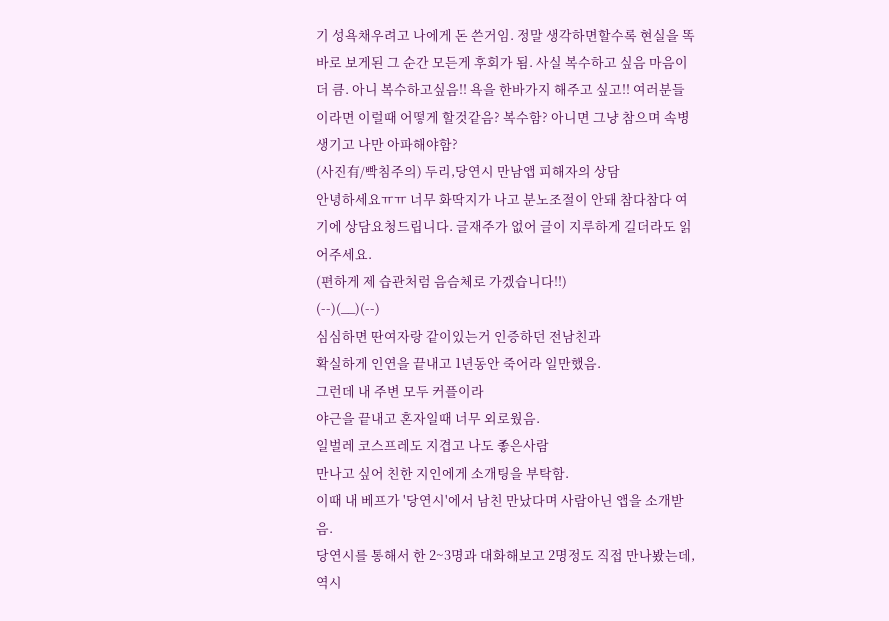기 성욕채우려고 나에게 돈 쓴거임. 정말 생각하면할수록 현실을 똑바로 보게된 그 순간 모든게 후회가 됨. 사실 복수하고 싶음 마음이 더 큼. 아니 복수하고싶음!! 욕을 한바가지 해주고 싶고!! 여러분들이라면 이럴때 어떻게 할것같음? 복수함? 아니면 그냥 참으며 속병생기고 나만 아파해야함?
(사진有/빡침주의) 두리,당연시 만남앱 피해자의 상담
안녕하세요ㅠㅠ 너무 화딱지가 나고 분노조절이 안돼 참다참다 여기에 상담요청드립니다. 글재주가 없어 글이 지루하게 길더라도 읽어주세요.
(편하게 제 습관처럼 음슴체로 가겠습니다!!)
(--)(__)(--)
심심하면 딴여자랑 같이있는거 인증하던 전남친과
확실하게 인연을 끝내고 1년동안 죽어라 일만했음.
그런데 내 주변 모두 커플이라
야근을 끝내고 혼자일때 너무 외로웠음.
일벌레 코스프레도 지겹고 나도 좋은사람
만나고 싶어 친한 지인에게 소개팅을 부탁함.
이때 내 베프가 '당연시'에서 남친 만났다며 사람아닌 앱을 소개받음.
당연시를 통해서 한 2~3명과 대화해보고 2명정도 직접 만나봤는데,
역시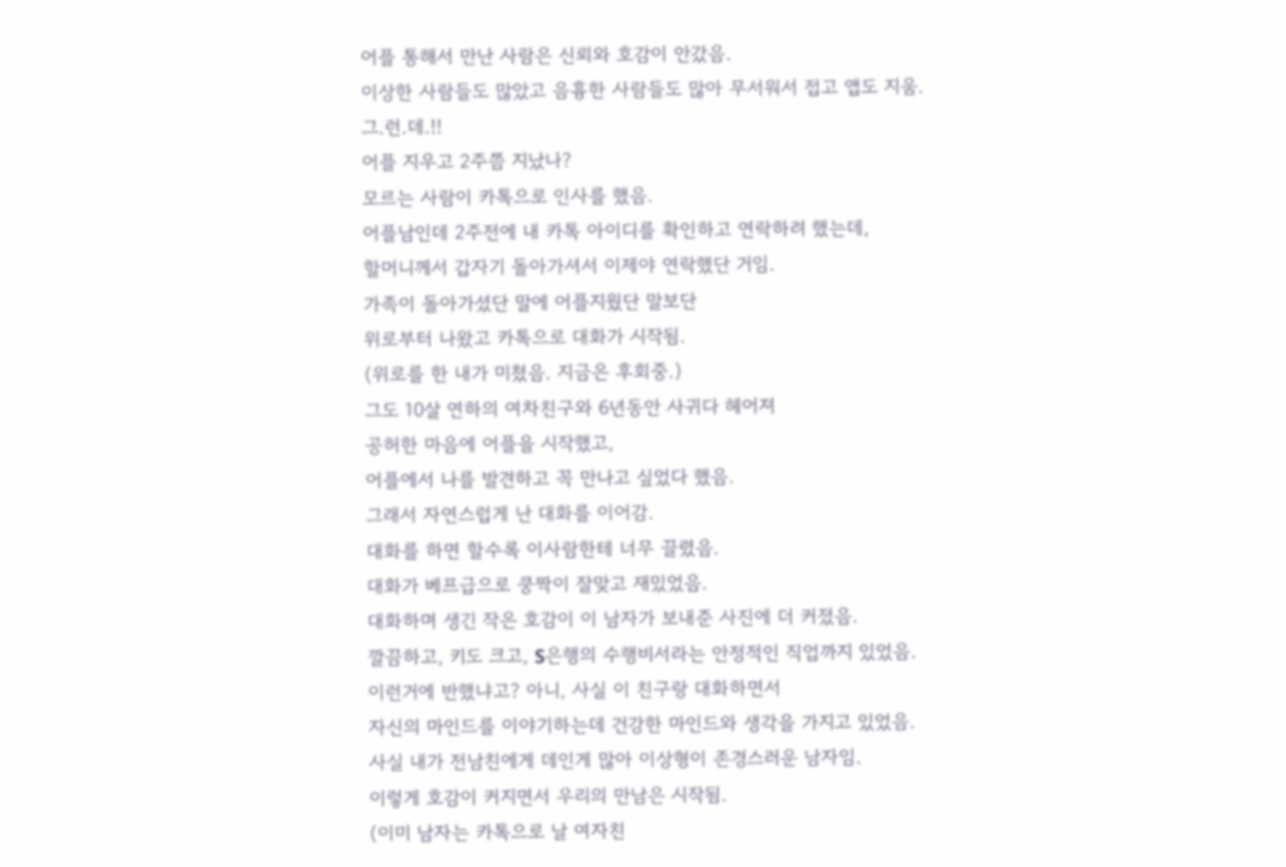어플 통해서 만난 사람은 신뢰와 호감이 안갔음.
이상한 사람들도 많았고 음흉한 사람들도 많아 무서워서 접고 앱도 지움.
그.런.데.!!
어플 지우고 2주쯤 지났나?
모르는 사람이 카톡으로 인사를 했음.
어플남인데 2주전에 내 카톡 아이디를 확인하고 연락하려 했는데,
할머니께서 갑자기 돌아가셔서 이제야 연락했단 거임.
가족이 돌아가셨단 말에 어플지웠단 말보단
위로부터 나왔고 카톡으로 대화가 시작됨.
(위로를 한 내가 미쳤음. 지금은 후회중.)
그도 10살 연하의 여차친구와 6년동안 사귀다 헤어져
공허한 마음에 어플을 시작했고,
어플에서 나를 발견하고 꼭 만나고 싶었다 했음.
그래서 자연스럽게 난 대화를 이어감.
대화를 하면 할수록 이사람한테 너무 끌렸음.
대화가 베프급으로 쿵짝이 잘맞고 재밌었음.
대화하며 생긴 작은 호감이 이 남자가 보내준 사진에 더 커졌음.
깔끔하고, 키도 크고, S은행의 수행비서라는 안정적인 직업까지 있었음.
이런거에 반했냐고? 아니, 사실 이 친구랑 대화하면서
자신의 마인드를 이야기하는데 건강한 마인드와 생각을 가지고 있었음.
사실 내가 전남친에게 데인게 많아 이상형이 존경스러운 남자임.
이렇게 호감이 커지면서 우리의 만남은 시작됨.
(이미 남자는 카톡으로 날 여자친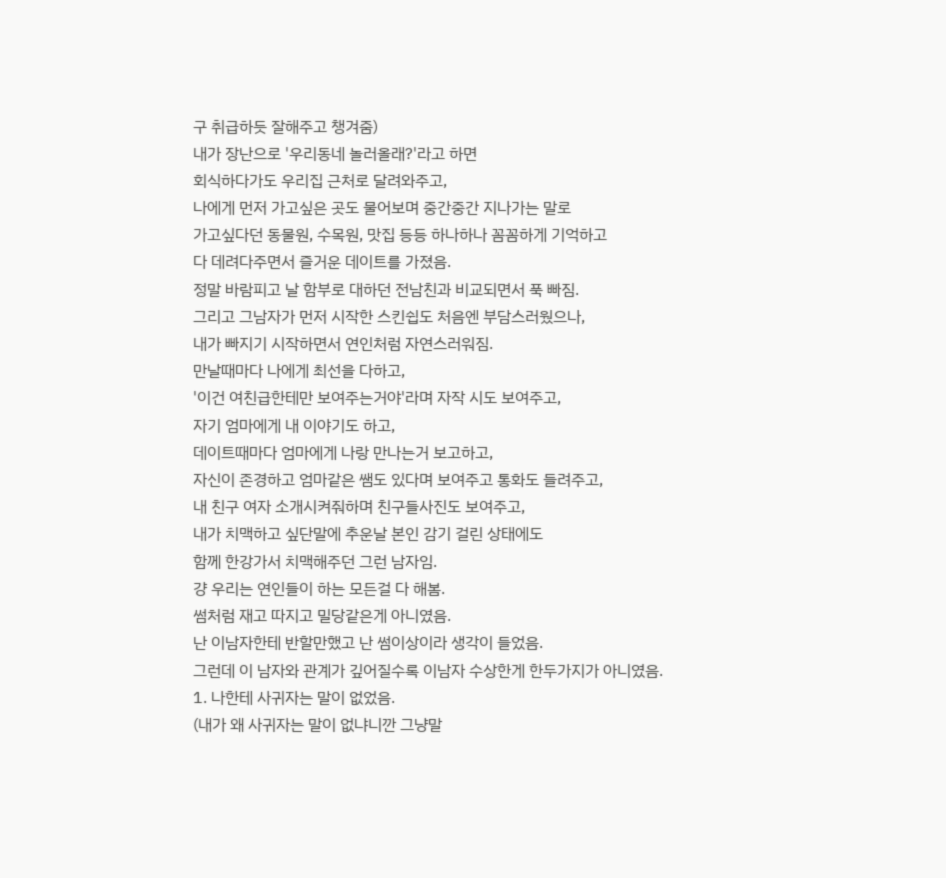구 취급하듯 잘해주고 챙겨줌)
내가 장난으로 '우리동네 놀러올래?'라고 하면
회식하다가도 우리집 근처로 달려와주고,
나에게 먼저 가고싶은 곳도 물어보며 중간중간 지나가는 말로
가고싶다던 동물원, 수목원, 맛집 등등 하나하나 꼼꼼하게 기억하고
다 데려다주면서 즐거운 데이트를 가졌음.
정말 바람피고 날 함부로 대하던 전남친과 비교되면서 푹 빠짐.
그리고 그남자가 먼저 시작한 스킨쉽도 처음엔 부담스러웠으나,
내가 빠지기 시작하면서 연인처럼 자연스러워짐.
만날때마다 나에게 최선을 다하고,
'이건 여친급한테만 보여주는거야'라며 자작 시도 보여주고,
자기 엄마에게 내 이야기도 하고,
데이트때마다 엄마에게 나랑 만나는거 보고하고,
자신이 존경하고 엄마같은 쌤도 있다며 보여주고 통화도 들려주고,
내 친구 여자 소개시켜줘하며 친구들사진도 보여주고,
내가 치맥하고 싶단말에 추운날 본인 감기 걸린 상태에도
함께 한강가서 치맥해주던 그런 남자임.
걍 우리는 연인들이 하는 모든걸 다 해봄.
썸처럼 재고 따지고 밀당같은게 아니였음.
난 이남자한테 반할만했고 난 썸이상이라 생각이 들었음.
그런데 이 남자와 관계가 깊어질수록 이남자 수상한게 한두가지가 아니였음.
1. 나한테 사귀자는 말이 없었음.
(내가 왜 사귀자는 말이 없냐니깐 그냥말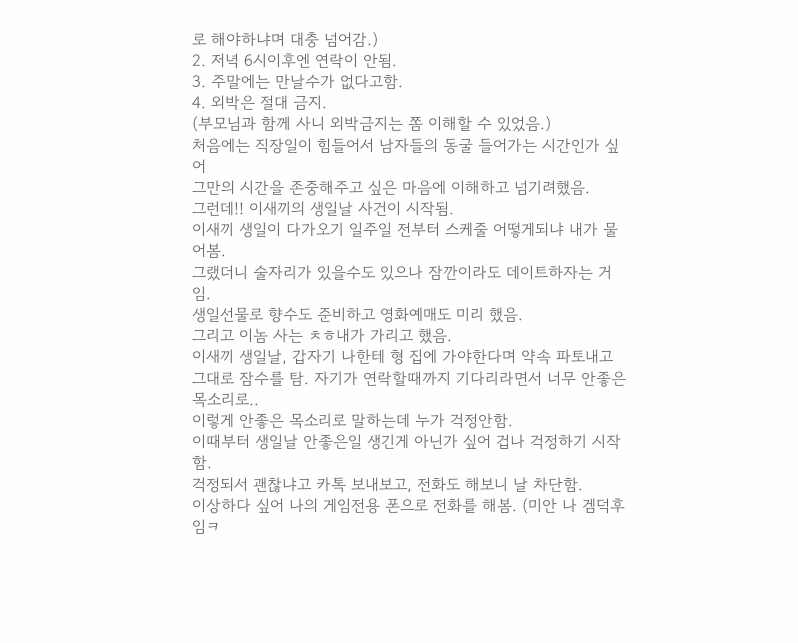로 해야하냐며 대충 넘어감.)
2. 저녁 6시이후엔 연락이 안됨.
3. 주말에는 만날수가 없다고함.
4. 외박은 절대 금지.
(부모님과 함께 사니 외박금지는 쫌 이해할 수 있었음.)
처음에는 직장일이 힘들어서 남자들의 동굴 들어가는 시간인가 싶어
그만의 시간을 존중해주고 싶은 마음에 이해하고 넘기려했음.
그런데!! 이새끼의 생일날 사건이 시작됨.
이새끼 생일이 다가오기 일주일 전부터 스케줄 어떻게되냐 내가 물어봄.
그랬더니 술자리가 있을수도 있으나 잠깐이라도 데이트하자는 거임.
생일선물로 향수도 준비하고 영화예매도 미리 했음.
그리고 이놈 사는 ㅊㅎ내가 가리고 했음.
이새끼 생일날, 갑자기 나한테 형 집에 가야한다며 약속 파토내고
그대로 잠수를 탐. 자기가 연락할때까지 기다리라면서 너무 안좋은 목소리로..
이렇게 안좋은 목소리로 말하는데 누가 걱정안함.
이때부터 생일날 안좋은일 생긴게 아닌가 싶어 겁나 걱정하기 시작함.
걱정되서 괜찮냐고 카톡 보내보고, 전화도 해보니 날 차단함.
이상하다 싶어 나의 게임전용 폰으로 전화를 해봄. (미안 나 겜덕후임ㅋ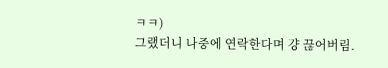ㅋㅋ)
그랬더니 나중에 연락한다며 걍 끊어버림.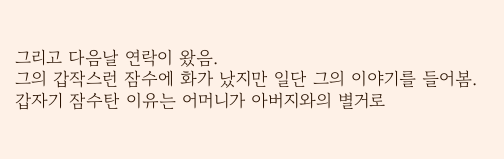그리고 다음날 연락이 왔음.
그의 갑작스런 잠수에 화가 났지만 일단 그의 이야기를 들어봄.
갑자기 잠수탄 이유는 어머니가 아버지와의 별거로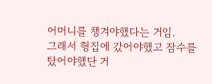어머니를 챙겨야했다는 거임.
그래서 형집에 갔어야했고 잠수를 탔어야했단 거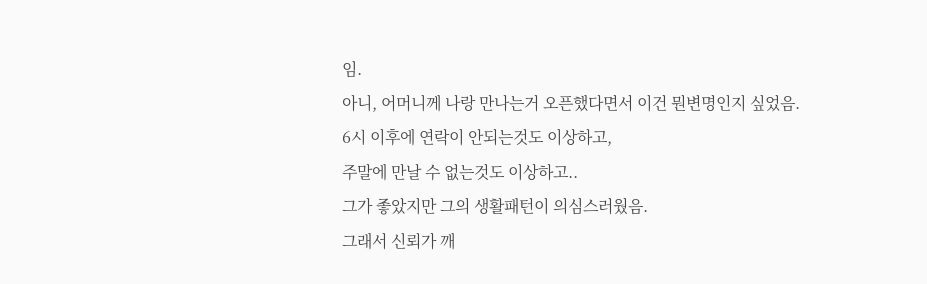임.
아니, 어머니께 나랑 만나는거 오픈했다면서 이건 뭔변명인지 싶었음.
6시 이후에 연락이 안되는것도 이상하고,
주말에 만날 수 없는것도 이상하고..
그가 좋았지만 그의 생활패턴이 의심스러웠음.
그래서 신뢰가 깨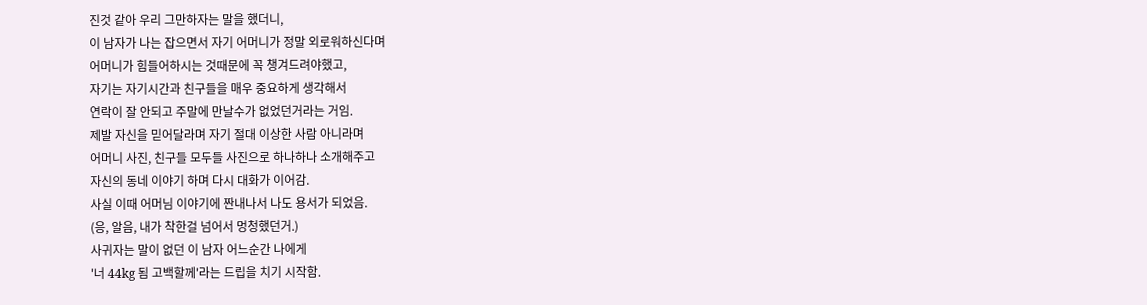진것 같아 우리 그만하자는 말을 했더니,
이 남자가 나는 잡으면서 자기 어머니가 정말 외로워하신다며
어머니가 힘들어하시는 것때문에 꼭 챙겨드려야했고,
자기는 자기시간과 친구들을 매우 중요하게 생각해서
연락이 잘 안되고 주말에 만날수가 없었던거라는 거임.
제발 자신을 믿어달라며 자기 절대 이상한 사람 아니라며
어머니 사진, 친구들 모두들 사진으로 하나하나 소개해주고
자신의 동네 이야기 하며 다시 대화가 이어감.
사실 이때 어머님 이야기에 짠내나서 나도 용서가 되었음.
(응, 알음, 내가 착한걸 넘어서 멍청했던거.)
사귀자는 말이 없던 이 남자 어느순간 나에게
'너 44kg 됨 고백할께'라는 드립을 치기 시작함.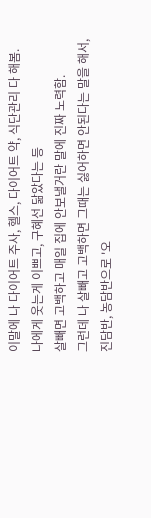이말에 나 다이어트 주사, 헬스, 다이어트 약, 식단관리 다 해봄.
나에게 웃는게 이쁘고, 구혜선 닮았다는 등
살빼면 고백하고 매일 집에 안보낼거란 말에 진짜 노력함.
그런데 나 살빼고 고백하면 그때는 싫어하면 안된다는 말을 해서,
진담반, 농담반으로 '오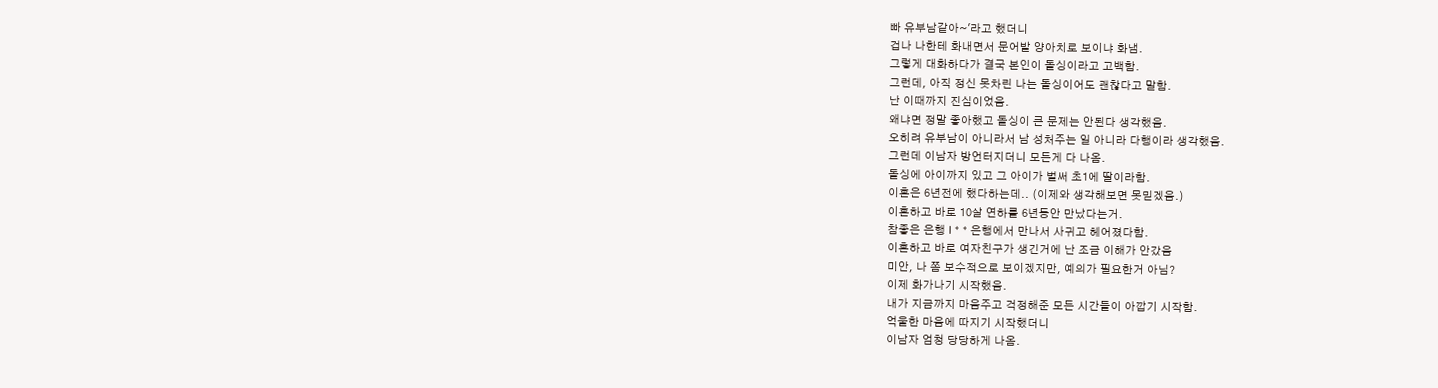빠 유부남같아~'라고 했더니
겁나 나한테 화내면서 문어발 양아치로 보이냐 화냄.
그렇게 대화하다가 결국 본인이 돌싱이라고 고백함.
그런데, 아직 정신 못차린 나는 돌싱이어도 괜찮다고 말함.
난 이때까지 진심이었음.
왜냐면 정말 좋아했고 돌싱이 큰 문제는 안된다 생각했음.
오히려 유부남이 아니라서 남 성처주는 일 아니라 다행이라 생각했음.
그런데 이남자 방언터지더니 모든게 다 나옴.
돌싱에 아이까지 있고 그 아이가 벌써 초1에 딸이라함.
이혼은 6년전에 했다하는데.. (이제와 생각해보면 못믿겠음.)
이혼하고 바로 10살 연하를 6년동안 만났다는거.
참좋은 은행 I * * 은행에서 만나서 사귀고 헤어졌다함.
이혼하고 바로 여자친구가 생긴거에 난 조금 이해가 안갔음
미안, 나 쫌 보수적으로 보이겠지만, 예의가 필요한거 아님?
이제 화가나기 시작했음.
내가 지금까지 마음주고 걱정해준 모든 시간들이 아깝기 시작함.
억울한 마음에 따지기 시작했더니
이남자 엄청 당당하게 나옴.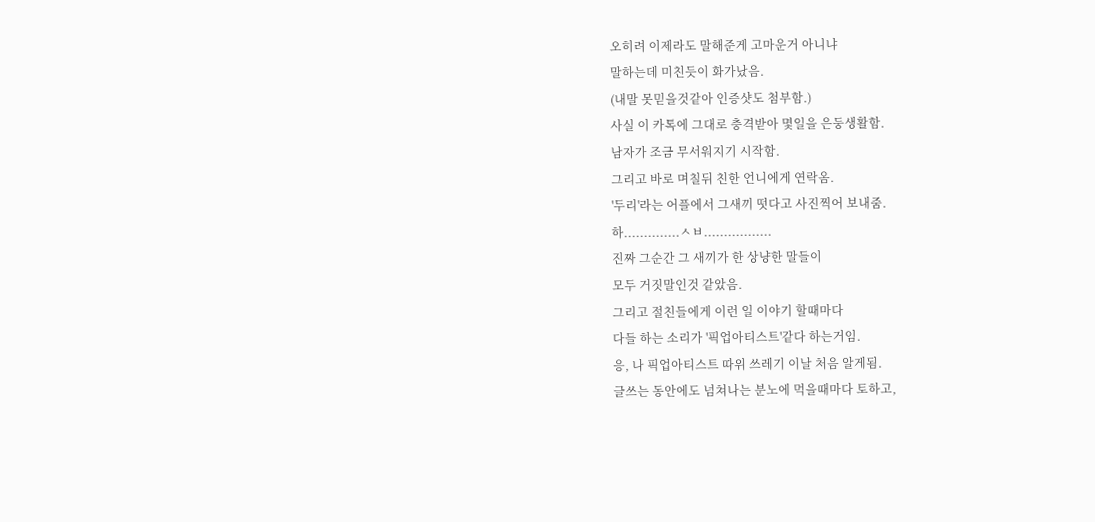오히려 이제라도 말해준게 고마운거 아니냐
말하는데 미친듯이 화가났음.
(내말 못믿을것같아 인증샷도 첨부함.)
사실 이 카톡에 그대로 충격받아 몇일을 은둥생활함.
남자가 조금 무서워지기 시작함.
그리고 바로 며칠뒤 친한 언니에게 연락옴.
'두리'라는 어플에서 그새끼 떳다고 사진찍어 보내줌.
하..............ㅅㅂ.................
진짜 그순간 그 새끼가 한 상냥한 말들이
모두 거짓말인것 같았음.
그리고 절친들에게 이런 일 이야기 할때마다
다들 하는 소리가 '픽업아티스트'같다 하는거임.
응, 나 픽업아티스트 따위 쓰레기 이날 처음 알게됨.
글쓰는 동안에도 넘쳐나는 분노에 먹을때마다 토하고,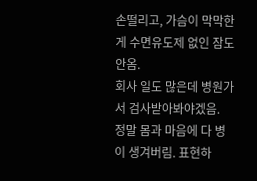손떨리고, 가슴이 막막한게 수면유도제 없인 잠도 안옴.
회사 일도 많은데 병원가서 검사받아봐야겠음.
정말 몸과 마음에 다 병이 생겨버림. 표현하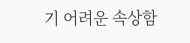기 어려운 속상함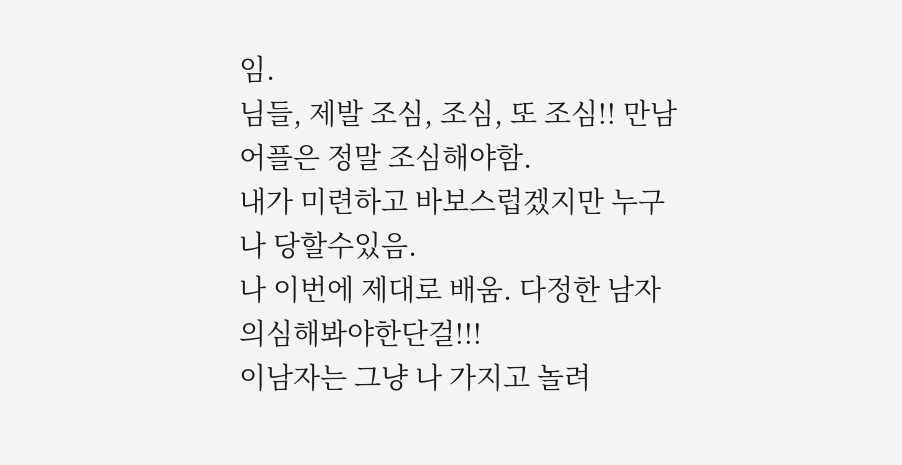임.
님들, 제발 조심, 조심, 또 조심!! 만남 어플은 정말 조심해야함.
내가 미련하고 바보스럽겠지만 누구나 당할수있음.
나 이번에 제대로 배움. 다정한 남자 의심해봐야한단걸!!!
이남자는 그냥 나 가지고 놀려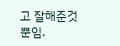고 잘해준것뿐임.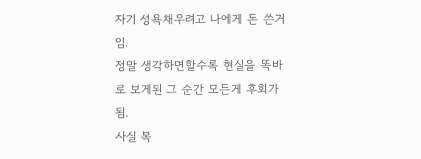자기 성욕채우려고 나에게 돈 쓴거임.
정말 생각하면할수록 현실을 똑바로 보게된 그 순간 모든게 후회가 됨.
사실 복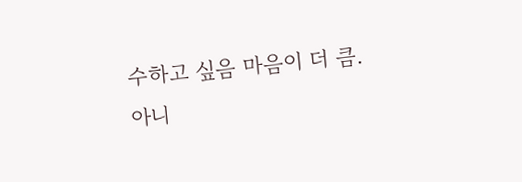수하고 싶음 마음이 더 큼.
아니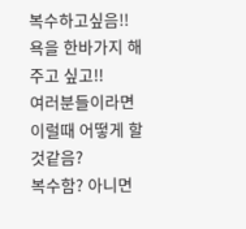복수하고싶음!! 욕을 한바가지 해주고 싶고!!
여러분들이라면 이럴때 어떻게 할것같음?
복수함? 아니면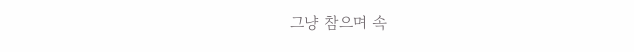그냥 참으며 속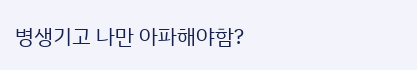병생기고 나만 아파해야함?